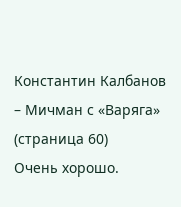Константин Калбанов – Мичман с «Варяга» (страница 60)
Очень хорошо.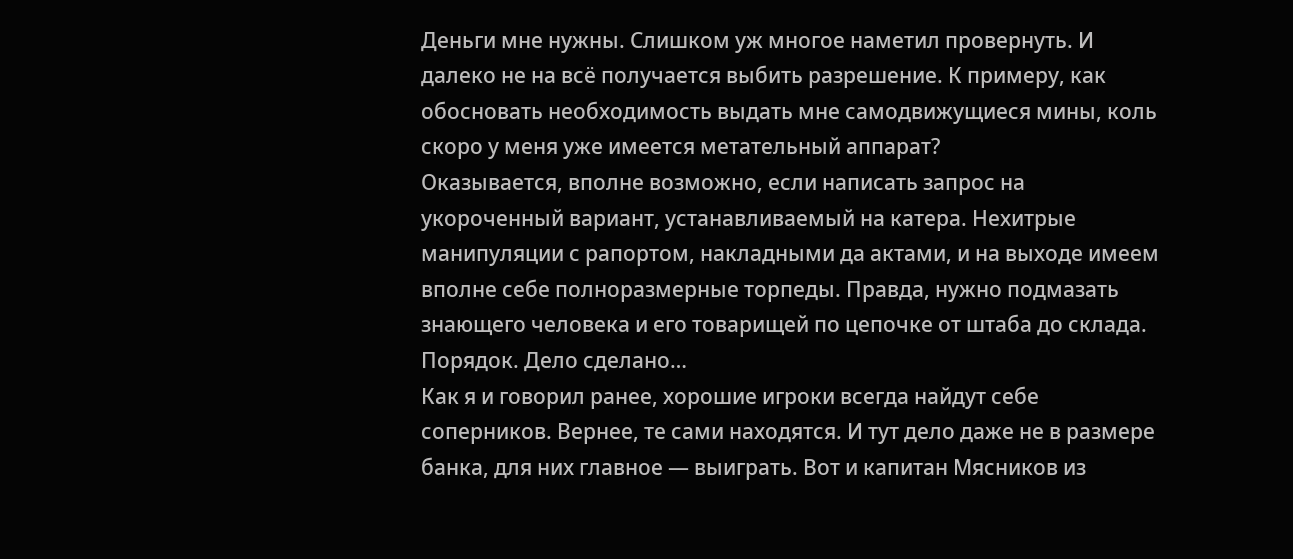Деньги мне нужны. Слишком уж многое наметил провернуть. И далеко не на всё получается выбить разрешение. К примеру, как обосновать необходимость выдать мне самодвижущиеся мины, коль скоро у меня уже имеется метательный аппарат?
Оказывается, вполне возможно, если написать запрос на укороченный вариант, устанавливаемый на катера. Нехитрые манипуляции с рапортом, накладными да актами, и на выходе имеем вполне себе полноразмерные торпеды. Правда, нужно подмазать знающего человека и его товарищей по цепочке от штаба до склада. Порядок. Дело сделано…
Как я и говорил ранее, хорошие игроки всегда найдут себе соперников. Вернее, те сами находятся. И тут дело даже не в размере банка, для них главное — выиграть. Вот и капитан Мясников из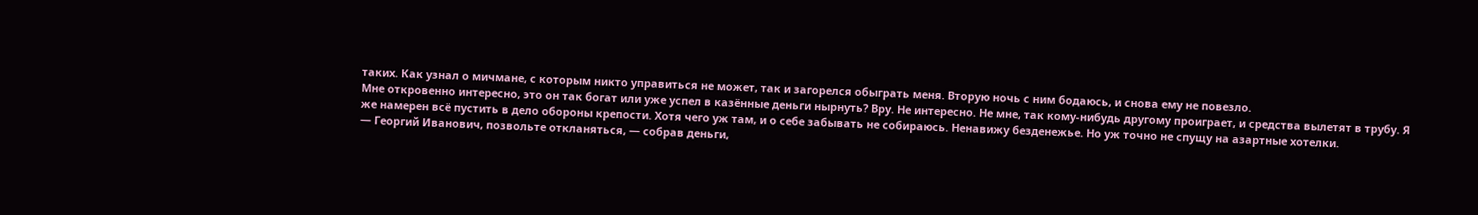таких. Как узнал о мичмане, с которым никто управиться не может, так и загорелся обыграть меня. Вторую ночь с ним бодаюсь, и снова ему не повезло.
Мне откровенно интересно, это он так богат или уже успел в казённые деньги нырнуть? Вру. Не интересно. Не мне, так кому-нибудь другому проиграет, и средства вылетят в трубу. Я же намерен всё пустить в дело обороны крепости. Хотя чего уж там, и о себе забывать не собираюсь. Ненавижу безденежье. Но уж точно не спущу на азартные хотелки.
— Георгий Иванович, позвольте откланяться, — собрав деньги,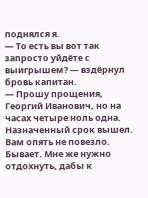поднялся я.
— То есть вы вот так запросто уйдёте с выигрышем? — вздёрнул бровь капитан.
— Прошу прощения, Георгий Иванович, но на часах четыре ноль одна. Назначенный срок вышел. Вам опять не повезло. Бывает. Мне же нужно отдохнуть, дабы к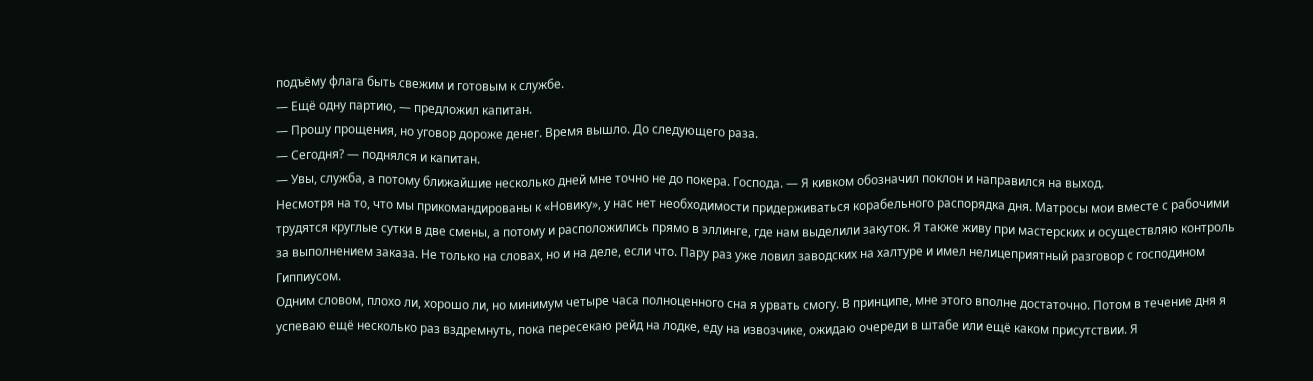подъёму флага быть свежим и готовым к службе.
— Ещё одну партию, — предложил капитан.
— Прошу прощения, но уговор дороже денег. Время вышло. До следующего раза.
— Сегодня? — поднялся и капитан.
— Увы, служба, а потому ближайшие несколько дней мне точно не до покера. Господа. — Я кивком обозначил поклон и направился на выход.
Несмотря на то, что мы прикомандированы к «Новику», у нас нет необходимости придерживаться корабельного распорядка дня. Матросы мои вместе с рабочими трудятся круглые сутки в две смены, а потому и расположились прямо в эллинге, где нам выделили закуток. Я также живу при мастерских и осуществляю контроль за выполнением заказа. Не только на словах, но и на деле, если что. Пару раз уже ловил заводских на халтуре и имел нелицеприятный разговор с господином Гиппиусом.
Одним словом, плохо ли, хорошо ли, но минимум четыре часа полноценного сна я урвать смогу. В принципе, мне этого вполне достаточно. Потом в течение дня я успеваю ещё несколько раз вздремнуть, пока пересекаю рейд на лодке, еду на извозчике, ожидаю очереди в штабе или ещё каком присутствии. Я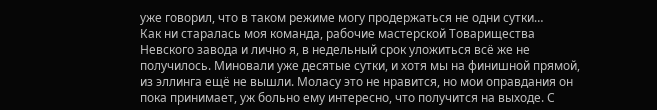уже говорил, что в таком режиме могу продержаться не одни сутки…
Как ни старалась моя команда, рабочие мастерской Товарищества Невского завода и лично я, в недельный срок уложиться всё же не получилось. Миновали уже десятые сутки, и хотя мы на финишной прямой, из эллинга ещё не вышли. Моласу это не нравится, но мои оправдания он пока принимает, уж больно ему интересно, что получится на выходе. С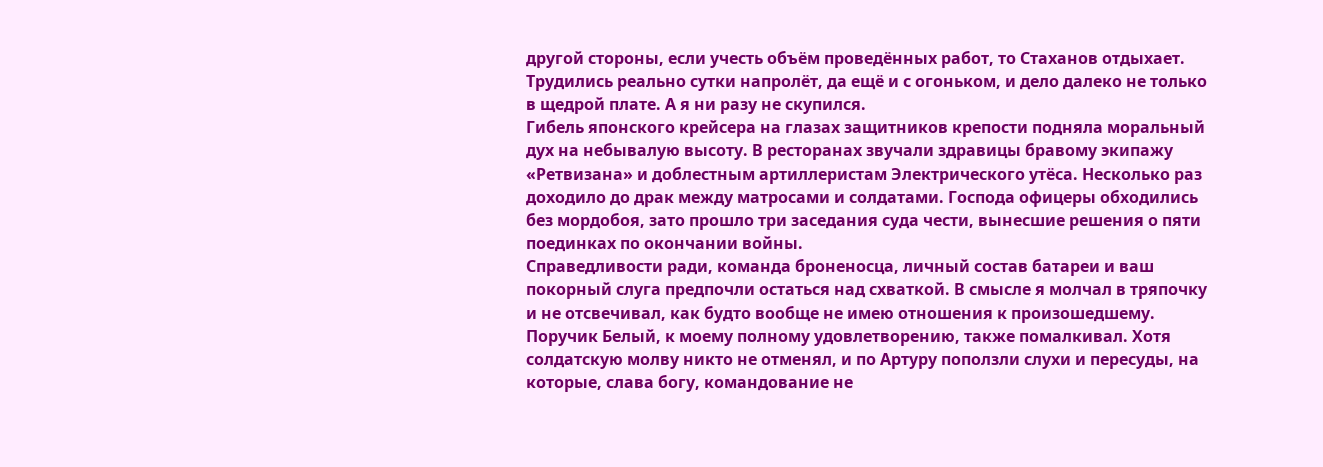другой стороны, если учесть объём проведённых работ, то Стаханов отдыхает. Трудились реально сутки напролёт, да ещё и с огоньком, и дело далеко не только в щедрой плате. А я ни разу не скупился.
Гибель японского крейсера на глазах защитников крепости подняла моральный дух на небывалую высоту. В ресторанах звучали здравицы бравому экипажу «Ретвизана» и доблестным артиллеристам Электрического утёса. Несколько раз доходило до драк между матросами и солдатами. Господа офицеры обходились без мордобоя, зато прошло три заседания суда чести, вынесшие решения о пяти поединках по окончании войны.
Справедливости ради, команда броненосца, личный состав батареи и ваш покорный слуга предпочли остаться над схваткой. В смысле я молчал в тряпочку и не отсвечивал, как будто вообще не имею отношения к произошедшему. Поручик Белый, к моему полному удовлетворению, также помалкивал. Хотя солдатскую молву никто не отменял, и по Артуру поползли слухи и пересуды, на которые, слава богу, командование не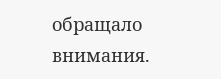обращало внимания.